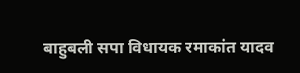बाहुबली सपा विधायक रमाकांत यादव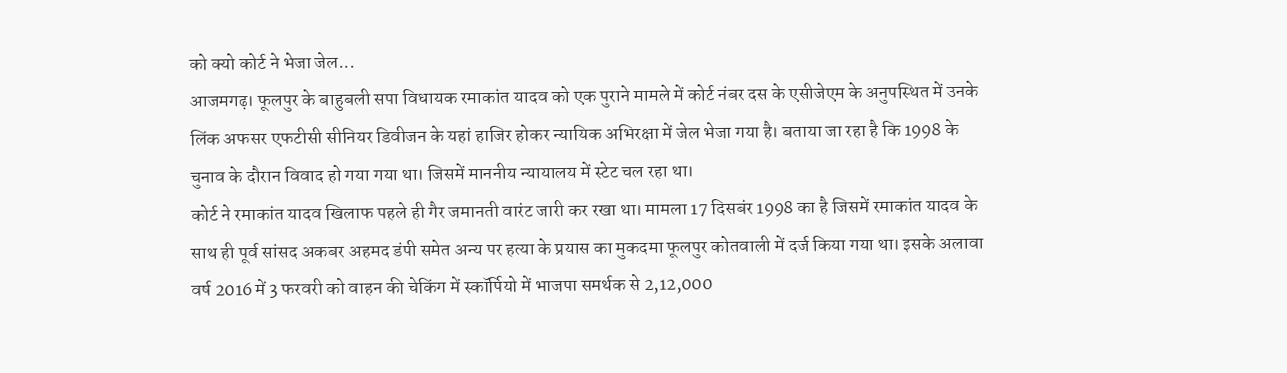को क्यो कोर्ट ने भेजा जेल...
आजमगढ़। फूलपुर के बाहुबली सपा विधायक रमाकांत यादव को एक पुराने मामले में कोर्ट नंबर दस के एसीजेएम के अनुपस्थित में उनके लिंक अफसर एफटीसी सीनियर डिवीजन के यहां हाजिर होकर न्यायिक अभिरक्षा में जेल भेजा गया है। बताया जा रहा है कि 1998 के चुनाव के दौरान विवाद हो गया गया था। जिसमें माननीय न्यायालय में स्टेट चल रहा था।
कोर्ट ने रमाकांत यादव खिलाफ पहले ही गैर जमानती वारंट जारी कर रखा था। मामला 17 दिसबंर 1998 का है जिसमें रमाकांत यादव के साथ ही पूर्व सांसद अकबर अहमद डंपी समेत अन्य पर हत्या के प्रयास का मुकदमा फूलपुर कोतवाली में दर्ज किया गया था। इसके अलावा वर्ष 2016 में 3 फरवरी को वाहन की चेकिंग में स्कॉर्पियो में भाजपा समर्थक से 2,12,000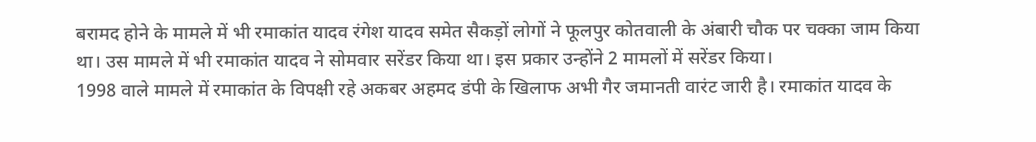बरामद होने के मामले में भी रमाकांत यादव रंगेश यादव समेत सैकड़ों लोगों ने फूलपुर कोतवाली के अंबारी चौक पर चक्का जाम किया था। उस मामले में भी रमाकांत यादव ने सोमवार सरेंडर किया था। इस प्रकार उन्होंने 2 मामलों में सरेंडर किया।
1998 वाले मामले में रमाकांत के विपक्षी रहे अकबर अहमद डंपी के खिलाफ अभी गैर जमानती वारंट जारी है। रमाकांत यादव के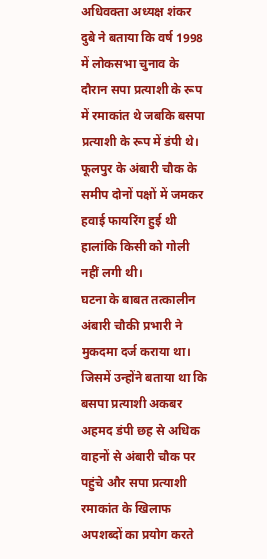अधिवक्ता अध्यक्ष शंकर दुबे ने बताया कि वर्ष 1998 में लोकसभा चुनाव के दौरान सपा प्रत्याशी के रूप में रमाकांत थे जबकि बसपा प्रत्याशी के रूप में डंपी थे। फूलपुर के अंबारी चौक के समीप दोनों पक्षों में जमकर हवाई फायरिंग हुई थी हालांकि किसी को गोली नहीं लगी थी।
घटना के बाबत तत्कालीन अंबारी चौकी प्रभारी ने मुकदमा दर्ज कराया था। जिसमें उन्होंने बताया था कि बसपा प्रत्याशी अकबर अहमद डंपी छह से अधिक वाहनों से अंबारी चौक पर पहुंचे और सपा प्रत्याशी रमाकांत के खिलाफ अपशब्दों का प्रयोग करते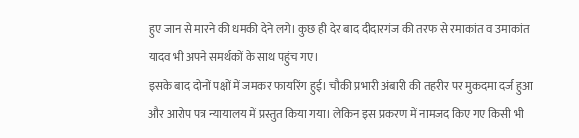हुए जान से मारने की धमकी देने लगे। कुछ ही देर बाद दीदारगंज की तरफ से रमाकांत व उमाकांत यादव भी अपने समर्थकों के साथ पहुंच गए।
इसके बाद दोनों पक्षों में जमकर फायरिंग हुई। चौकी प्रभारी अंबारी की तहरीर पर मुकदमा दर्ज हुआ और आरोप पत्र न्यायालय में प्रस्तुत किया गया। लेकिन इस प्रकरण में नामजद किए गए किसी भी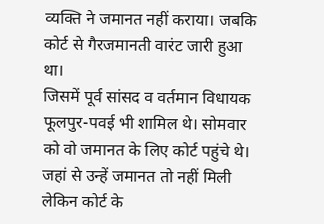व्यक्ति ने जमानत नहीं कराया। जबकि कोर्ट से गैरजमानती वारंट जारी हुआ था।
जिसमें पूर्व सांसद व वर्तमान विधायक फूलपुर-पवई भी शामिल थे। सोमवार को वो जमानत के लिए कोर्ट पहुंचे थे। जहां से उन्हें जमानत तो नहीं मिली लेकिन कोर्ट के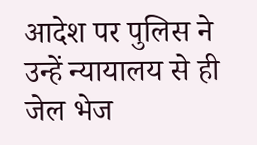आदेश पर पुलिस ने उन्हें न्यायालय से ही जेल भेज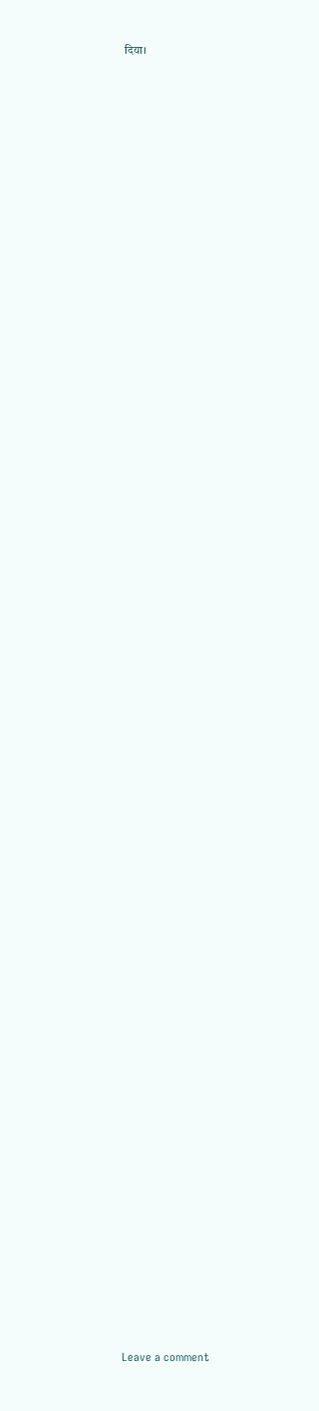दिया।



























































Leave a comment